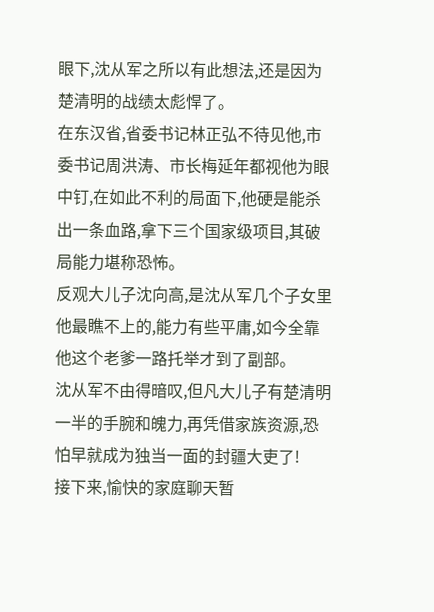眼下,沈从军之所以有此想法,还是因为楚清明的战绩太彪悍了。
在东汉省,省委书记林正弘不待见他,市委书记周洪涛、市长梅延年都视他为眼中钉,在如此不利的局面下,他硬是能杀出一条血路,拿下三个国家级项目,其破局能力堪称恐怖。
反观大儿子沈向高,是沈从军几个子女里他最瞧不上的,能力有些平庸,如今全靠他这个老爹一路托举才到了副部。
沈从军不由得暗叹,但凡大儿子有楚清明一半的手腕和魄力,再凭借家族资源,恐怕早就成为独当一面的封疆大吏了!
接下来,愉快的家庭聊天暂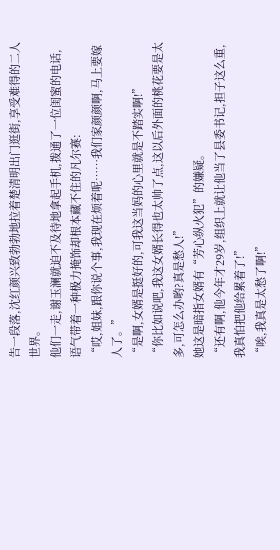告一段落,沈红颜兴致勃勃地拉着楚清明出门逛街,享受难得的二人世界。
他们一走,谢玉澜就迫不及待地拿起手机,拨通了一位闺蜜的电话,语气带着一种极力掩饰却根本藏不住的凡尔赛:
“哎,姐妹,跟你说个事,我现在烦着呢……我们家颜颜啊,马上要嫁人了。”
“是啊,女婿是挺好的,可我这当妈的心里就是不踏实啊!”
“你比如说吧,我这女婿长得也太帅了点,这以后外面的桃花要是太多,可怎么办哟?真是愁人!”
她这是暗指女婿有“芳心纵火犯”的嫌疑。
“还有啊,他今年才29岁,组织上就让他当了县委书记,担子这么重,我真怕把他给累着了!”
“唉,我真是太愁了啊!”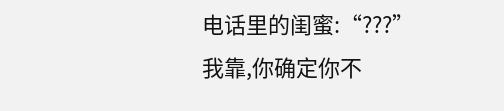电话里的闺蜜:“???”
我靠,你确定你不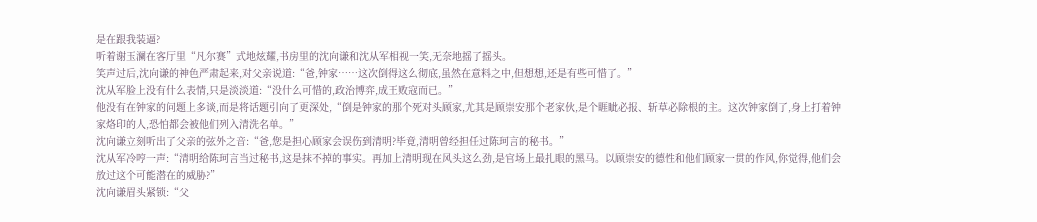是在跟我装逼?
听着谢玉澜在客厅里“凡尔赛”式地炫耀,书房里的沈向谦和沈从军相视一笑,无奈地摇了摇头。
笑声过后,沈向谦的神色严肃起来,对父亲说道:“爸,钟家……这次倒得这么彻底,虽然在意料之中,但想想,还是有些可惜了。”
沈从军脸上没有什么表情,只是淡淡道:“没什么可惜的,政治博弈,成王败寇而已。”
他没有在钟家的问题上多谈,而是将话题引向了更深处,“倒是钟家的那个死对头顾家,尤其是顾崇安那个老家伙,是个睚眦必报、斩草必除根的主。这次钟家倒了,身上打着钟家烙印的人,恐怕都会被他们列入清洗名单。”
沈向谦立刻听出了父亲的弦外之音:“爸,您是担心顾家会误伤到清明?毕竟,清明曾经担任过陈珂言的秘书。”
沈从军冷哼一声:“清明给陈珂言当过秘书,这是抹不掉的事实。再加上清明现在风头这么劲,是官场上最扎眼的黑马。以顾崇安的德性和他们顾家一贯的作风,你觉得,他们会放过这个可能潜在的威胁?”
沈向谦眉头紧锁:“父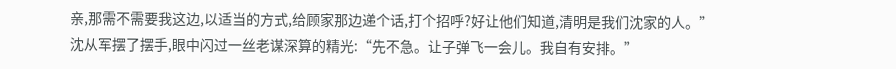亲,那需不需要我这边,以适当的方式,给顾家那边递个话,打个招呼?好让他们知道,清明是我们沈家的人。”
沈从军摆了摆手,眼中闪过一丝老谋深算的精光:“先不急。让子弹飞一会儿。我自有安排。”